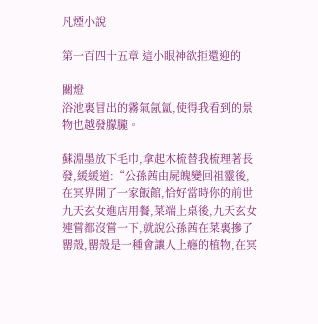凡煙小說

第一百四十五章 這小眼神欲拒還迎的

關燈
浴池裏冒出的霧氣氤氳,使得我看到的景物也越發朦朧。

蘇淵墨放下毛巾,拿起木梳替我梳理著長發,緩緩道:“公孫茜由屍魄變回祖靈後,在冥界開了一家飯館,恰好當時你的前世九天玄女進店用餐,菜端上桌後,九天玄女連嘗都沒嘗一下,就說公孫茜在菜裏摻了罌殼,罌殼是一種會讓人上癮的植物,在冥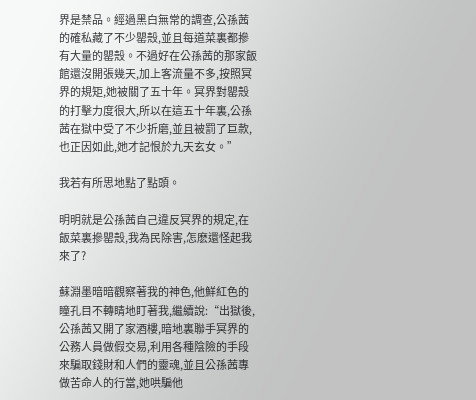界是禁品。經過黑白無常的調查,公孫茜的確私藏了不少罌殼,並且每道菜裏都摻有大量的罌殼。不過好在公孫茜的那家飯館還沒開張幾天,加上客流量不多,按照冥界的規矩,她被關了五十年。冥界對罌殼的打擊力度很大,所以在這五十年裏,公孫茜在獄中受了不少折磨,並且被罰了巨款,也正因如此,她才記恨於九天玄女。”

我若有所思地點了點頭。

明明就是公孫茜自己違反冥界的規定,在飯菜裏摻罌殼,我為民除害,怎麽還怪起我來了?

蘇淵墨暗暗觀察著我的神色,他鮮紅色的瞳孔目不轉睛地盯著我,繼續說:“出獄後,公孫茜又開了家酒樓,暗地裏聯手冥界的公務人員做假交易,利用各種陰險的手段來騙取錢財和人們的靈魂,並且公孫茜專做苦命人的行當,她哄騙他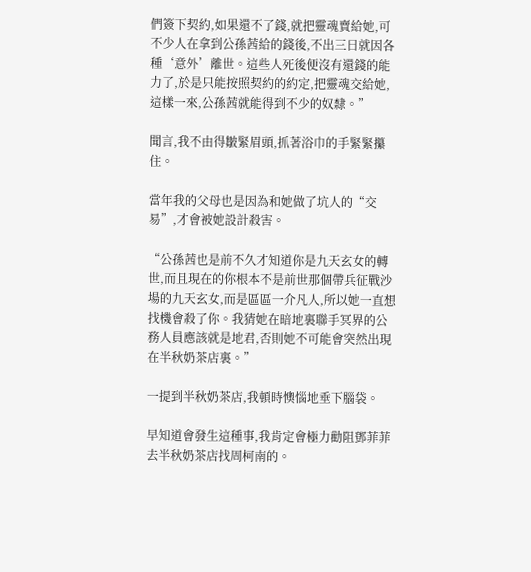們簽下契約,如果還不了錢,就把靈魂賣給她,可不少人在拿到公孫茜給的錢後,不出三日就因各種‘意外’離世。這些人死後便沒有還錢的能力了,於是只能按照契約的約定,把靈魂交給她,這樣一來,公孫茜就能得到不少的奴隸。”

聞言,我不由得皺緊眉頭,抓著浴巾的手緊緊攥住。

當年我的父母也是因為和她做了坑人的“交易”,才會被她設計殺害。

“公孫茜也是前不久才知道你是九天玄女的轉世,而且現在的你根本不是前世那個帶兵征戰沙場的九天玄女,而是區區一介凡人,所以她一直想找機會殺了你。我猜她在暗地裏聯手冥界的公務人員應該就是地君,否則她不可能會突然出現在半秋奶茶店裏。”

一提到半秋奶茶店,我頓時懊惱地垂下腦袋。

早知道會發生這種事,我肯定會極力勸阻鄧菲菲去半秋奶茶店找周柯南的。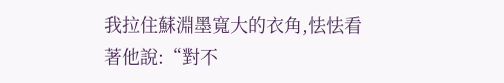我拉住蘇淵墨寬大的衣角,怯怯看著他說:“對不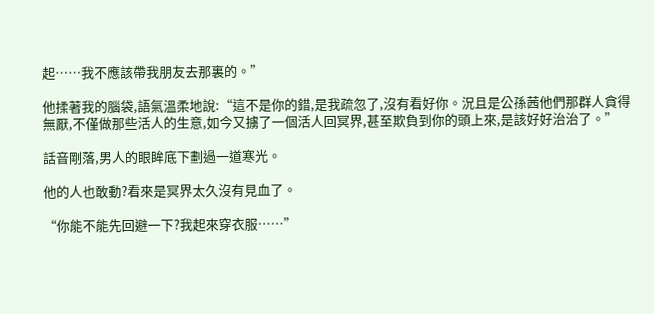起……我不應該帶我朋友去那裏的。”

他揉著我的腦袋,語氣溫柔地說:“這不是你的錯,是我疏忽了,沒有看好你。況且是公孫茜他們那群人貪得無厭,不僅做那些活人的生意,如今又擄了一個活人回冥界,甚至欺負到你的頭上來,是該好好治治了。”

話音剛落,男人的眼眸底下劃過一道寒光。

他的人也敢動?看來是冥界太久沒有見血了。

“你能不能先回避一下?我起來穿衣服……”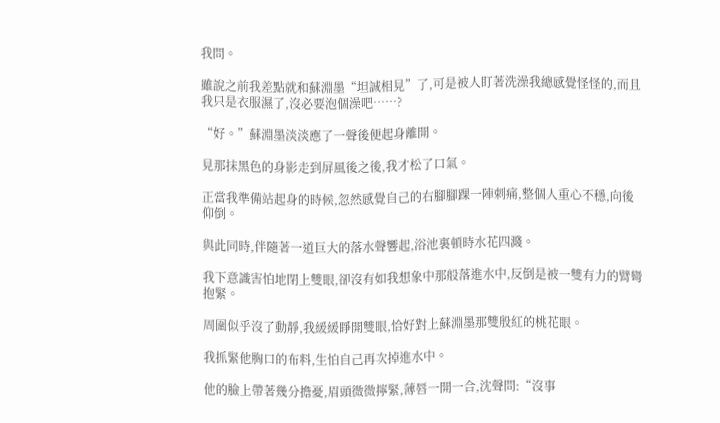我問。

雖說之前我差點就和蘇淵墨“坦誠相見”了,可是被人盯著洗澡我總感覺怪怪的,而且我只是衣服濕了,沒必要泡個澡吧……?

“好。”蘇淵墨淡淡應了一聲後便起身離開。

見那抹黑色的身影走到屏風後之後,我才松了口氣。

正當我準備站起身的時候,忽然感覺自己的右腳腳踝一陣刺痛,整個人重心不穩,向後仰倒。

與此同時,伴隨著一道巨大的落水聲響起,浴池裏頓時水花四濺。

我下意識害怕地閉上雙眼,卻沒有如我想象中那般落進水中,反倒是被一雙有力的臂彎抱緊。

周圍似乎沒了動靜,我緩緩睜開雙眼,恰好對上蘇淵墨那雙殷紅的桃花眼。

我抓緊他胸口的布料,生怕自己再次掉進水中。

他的臉上帶著幾分擔憂,眉頭微微擰緊,薄唇一開一合,沈聲問:“沒事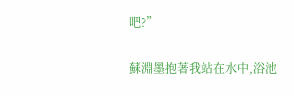吧?”

蘇淵墨抱著我站在水中,浴池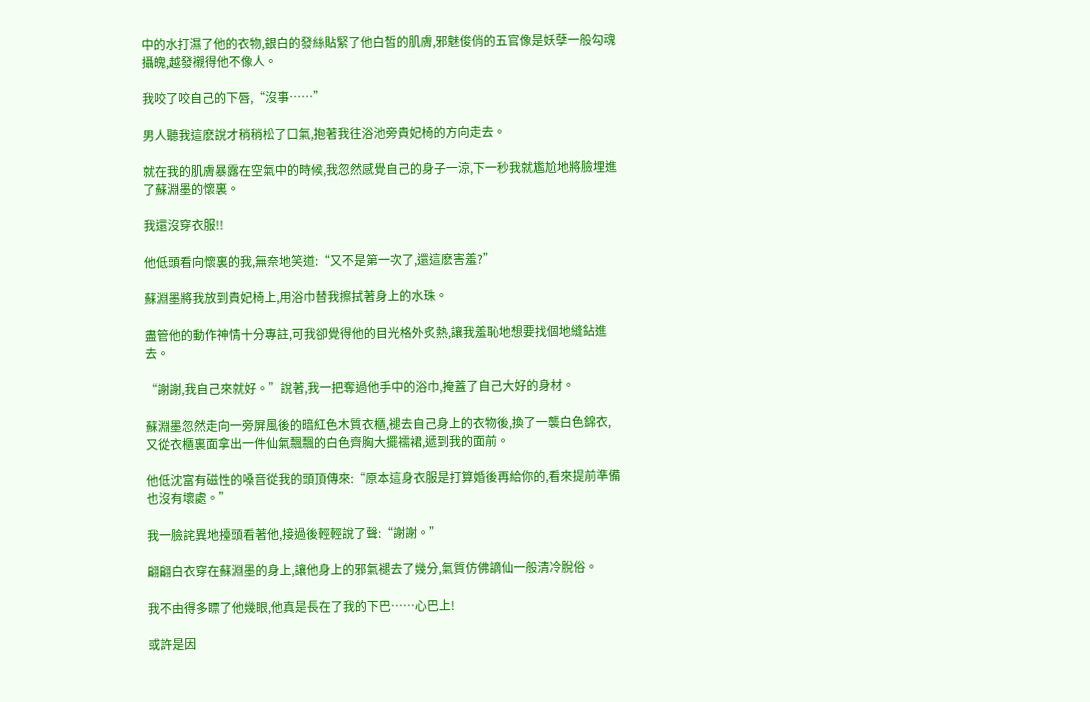中的水打濕了他的衣物,銀白的發絲貼緊了他白皙的肌膚,邪魅俊俏的五官像是妖孽一般勾魂攝魄,越發襯得他不像人。

我咬了咬自己的下唇,“沒事……”

男人聽我這麽說才稍稍松了口氣,抱著我往浴池旁貴妃椅的方向走去。

就在我的肌膚暴露在空氣中的時候,我忽然感覺自己的身子一涼,下一秒我就尷尬地將臉埋進了蘇淵墨的懷裏。

我還沒穿衣服!!

他低頭看向懷裏的我,無奈地笑道:“又不是第一次了,還這麽害羞?”

蘇淵墨將我放到貴妃椅上,用浴巾替我擦拭著身上的水珠。

盡管他的動作神情十分專註,可我卻覺得他的目光格外炙熱,讓我羞恥地想要找個地縫鉆進去。

“謝謝,我自己來就好。”說著,我一把奪過他手中的浴巾,掩蓋了自己大好的身材。

蘇淵墨忽然走向一旁屏風後的暗紅色木質衣櫃,褪去自己身上的衣物後,換了一襲白色錦衣,又從衣櫃裏面拿出一件仙氣飄飄的白色齊胸大擺襦裙,遞到我的面前。

他低沈富有磁性的嗓音從我的頭頂傳來:“原本這身衣服是打算婚後再給你的,看來提前準備也沒有壞處。”

我一臉詫異地擡頭看著他,接過後輕輕說了聲:“謝謝。”

翩翩白衣穿在蘇淵墨的身上,讓他身上的邪氣褪去了幾分,氣質仿佛謫仙一般清冷脫俗。

我不由得多瞟了他幾眼,他真是長在了我的下巴……心巴上!

或許是因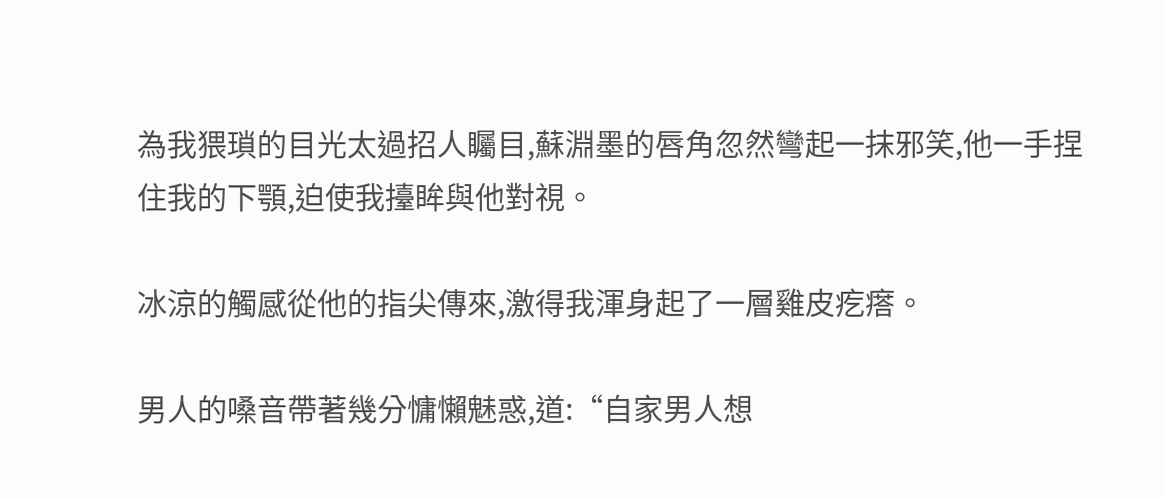為我猥瑣的目光太過招人矚目,蘇淵墨的唇角忽然彎起一抹邪笑,他一手捏住我的下顎,迫使我擡眸與他對視。

冰涼的觸感從他的指尖傳來,激得我渾身起了一層雞皮疙瘩。

男人的嗓音帶著幾分慵懶魅惑,道:“自家男人想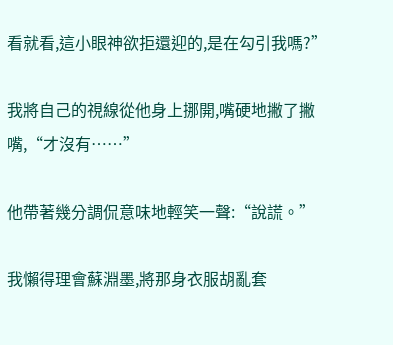看就看,這小眼神欲拒還迎的,是在勾引我嗎?”

我將自己的視線從他身上挪開,嘴硬地撇了撇嘴,“才沒有……”

他帶著幾分調侃意味地輕笑一聲:“說謊。”

我懶得理會蘇淵墨,將那身衣服胡亂套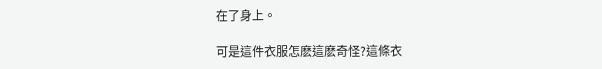在了身上。

可是這件衣服怎麽這麽奇怪?這條衣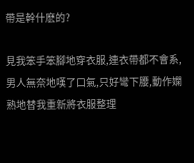帶是幹什麽的?

見我笨手笨腳地穿衣服,連衣帶都不會系,男人無奈地嘆了口氣,只好彎下腰,動作嫻熟地替我重新將衣服整理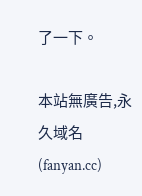了一下。

本站無廣告,永久域名(fanyan.cc)